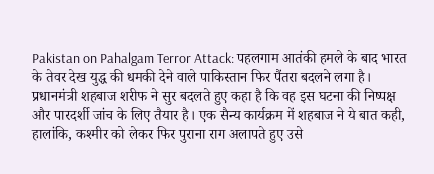Pakistan on Pahalgam Terror Attack: पहलगाम आतंकी हमले के बाद भारत के तेवर देख युद्ध की धमकी देने वाले पाकिस्तान फिर पैंतरा बदलने लगा है। प्रधानमंत्री शहबाज शरीफ ने सुर बदलते हुए कहा है कि वह इस घटना की निष्पक्ष और पारदर्शी जांच के लिए तैयार है। एक सैन्य कार्यक्रम में शहबाज ने ये बात कही, हालांकि, कश्मीर को लेकर फिर पुराना राग अलापते हुए उसे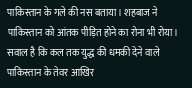पाकिस्तान के गले की नस बताया। शहबाज ने पाकिस्तान को आंतक पीड़ित होने का रोना भी रोया। सवाल है कि कल तक युद्ध की धमकी देने वाले पाकिस्तान के तेवर आखिर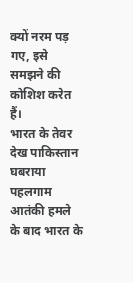क्यों नरम पड़ गए, इसे समझने की कोशिश करेत हैं।
भारत के तेवर देख पाकिस्तान घबराया
पहलगाम आतंकी हमले के बाद भारत के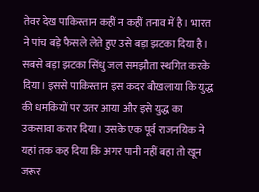तेवर देख पाकिस्तान कहीं न कहीं तनाव में है। भारत ने पांच बड़े फैसले लेते हुए उसे बड़ा झटका दिया है। सबसे बड़ा झटका सिंधु जल समझौता स्थगित करके दिया। इससे पाकिस्तान इस कदर बौखलाया कि युद्ध की धमकियों पर उतर आया और इसे युद्ध का उकसावा करार दिया। उसके एक पूर्व राजनयिक ने यहां तक कह दिया कि अगर पानी नहीं बहा तो खून जरूर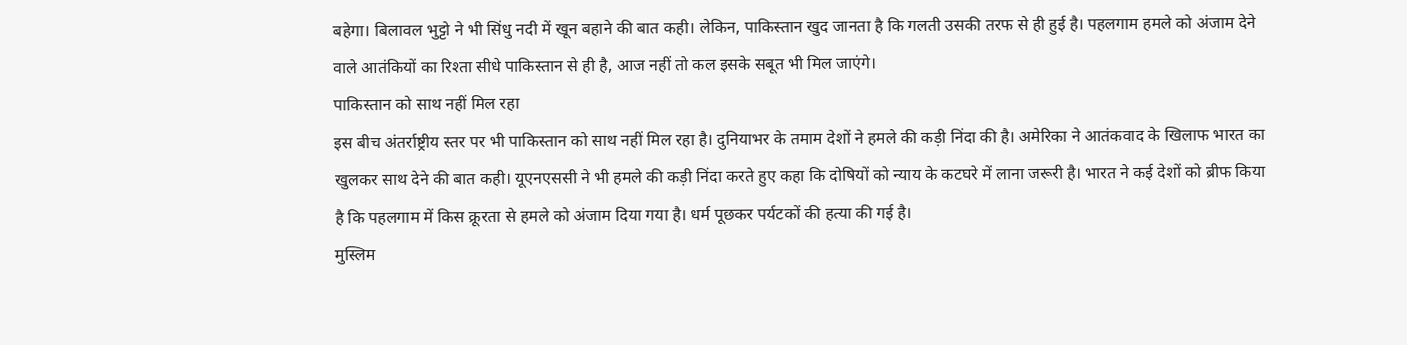बहेगा। बिलावल भुट्टो ने भी सिंधु नदी में खून बहाने की बात कही। लेकिन, पाकिस्तान खुद जानता है कि गलती उसकी तरफ से ही हुई है। पहलगाम हमले को अंजाम देने वाले आतंकियों का रिश्ता सीधे पाकिस्तान से ही है, आज नहीं तो कल इसके सबूत भी मिल जाएंगे।
पाकिस्तान को साथ नहीं मिल रहा
इस बीच अंतर्राष्ट्रीय स्तर पर भी पाकिस्तान को साथ नहीं मिल रहा है। दुनियाभर के तमाम देशों ने हमले की कड़ी निंदा की है। अमेरिका ने आतंकवाद के खिलाफ भारत का खुलकर साथ देने की बात कही। यूएनएससी ने भी हमले की कड़ी निंदा करते हुए कहा कि दोषियों को न्याय के कटघरे में लाना जरूरी है। भारत ने कई देशों को ब्रीफ किया है कि पहलगाम में किस क्रूरता से हमले को अंजाम दिया गया है। धर्म पूछकर पर्यटकों की हत्या की गई है।
मुस्लिम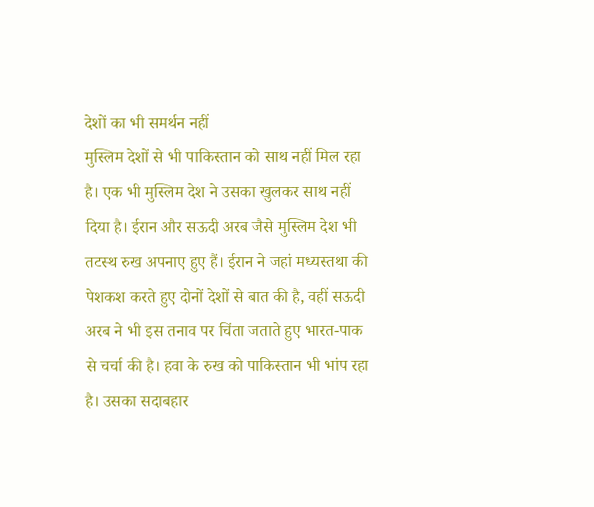देशों का भी समर्थन नहीं
मुस्लिम देशों से भी पाकिस्तान को साथ नहीं मिल रहा है। एक भी मुस्लिम देश ने उसका खुलकर साथ नहीं दिया है। ईरान और सऊदी अरब जैसे मुस्लिम देश भी तटस्थ रुख अपनाए हुए हैं। ईरान ने जहां मध्यस्तथा की पेशकश करते हुए दोनों देशों से बात की है, वहीं सऊदी अरब ने भी इस तनाव पर चिंता जताते हुए भारत-पाक से चर्चा की है। हवा के रुख को पाकिस्तान भी भांप रहा है। उसका सदाबहार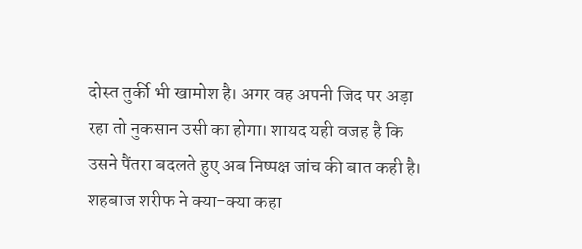दोस्त तुर्की भी खामोश है। अगर वह अपनी जिद पर अड़ा रहा तो नुकसान उसी का होगा। शायद यही वजह है कि उसने पैंतरा बदलते हुए अब निष्पक्ष जांच की बात कही है।
शहबाज शरीफ ने क्या-क्या कहा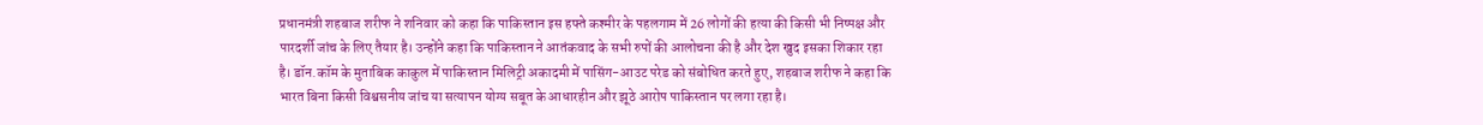प्रधानमंत्री शहबाज शरीफ ने शनिवार को कहा कि पाकिस्तान इस हफ्ते कश्मीर के पहलगाम में 26 लोगों की हत्या की किसी भी निष्पक्ष और पारदर्शी जांच के लिए तैयार है। उन्होंने कहा कि पाकिस्तान ने आतंकवाद के सभी रुपों की आलोचना की है और देश खुद इसका शिकार रहा है। डॉन.कॉम के मुताबिक काकुल में पाकिस्तान मिलिट्री अकादमी में पासिंग-आउट परेड को संबोधित करते हुए, शहबाज शरीफ ने कहा कि भारत बिना किसी विश्वसनीय जांच या सत्यापन योग्य सबूत के आधारहीन और झूठे आरोप पाकिस्तान पर लगा रहा है।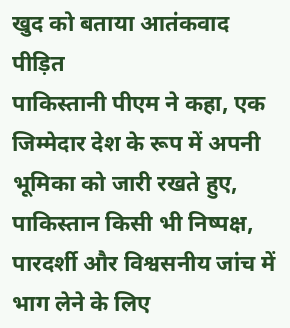खुद को बताया आतंकवाद पीड़ित
पाकिस्तानी पीएम ने कहा, एक जिम्मेदार देश के रूप में अपनी भूमिका को जारी रखते हुए, पाकिस्तान किसी भी निष्पक्ष, पारदर्शी और विश्वसनीय जांच में भाग लेने के लिए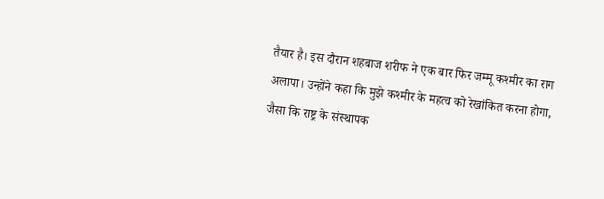तैयार है। इस दौरान शहबाज शरीफ ने एक बार फिर जम्मू कश्मीर का राग अलापा। उन्होंने कहा कि मुझे कश्मीर के महत्व को रेखांकित करना होगा, जैसा कि राष्ट्र के संस्थापक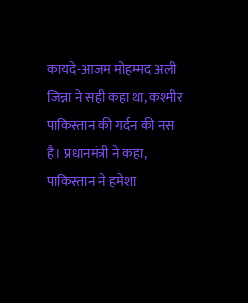कायदे-आजम मोहम्मद अली जिन्ना ने सही कहा था, कश्मीर पाकिस्तान की गर्दन की नस है। प्रधानमंत्री ने कहा, पाकिस्तान ने हमेशा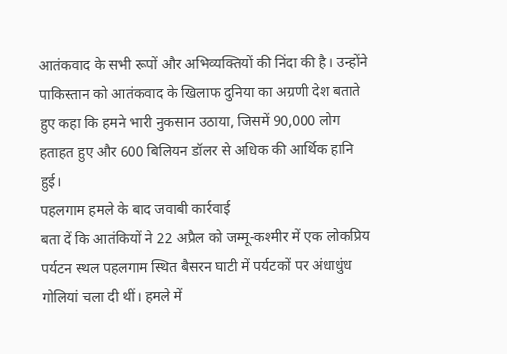आतंकवाद के सभी रूपों और अभिव्यक्तियों की निंदा की है। उन्होंने पाकिस्तान को आतंकवाद के खिलाफ दुनिया का अग्रणी देश बताते हुए कहा कि हमने भारी नुकसान उठाया, जिसमें 90,000 लोग हताहत हुए और 600 बिलियन डॉलर से अधिक की आर्थिक हानि हुई।
पहलगाम हमले के बाद जवाबी कार्रवाई
बता दें कि आतंकियों ने 22 अप्रैल को जम्मू-कश्मीर में एक लोकप्रिय पर्यटन स्थल पहलगाम स्थित बैसरन घाटी में पर्यटकों पर अंधाधुंध गोलियां चला दी थीं। हमले में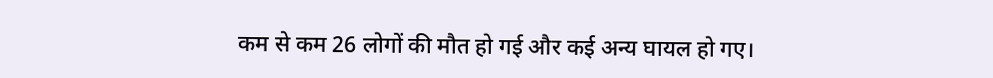कम से कम 26 लोगों की मौत हो गई और कई अन्य घायल हो गए।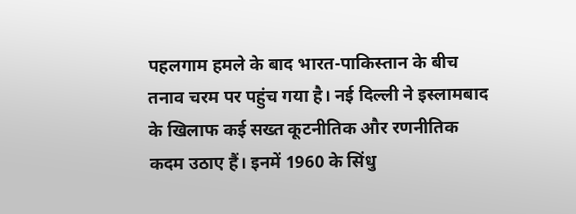पहलगाम हमले के बाद भारत-पाकिस्तान के बीच तनाव चरम पर पहुंच गया है। नई दिल्ली ने इस्लामबाद के खिलाफ कई सख्त कूटनीतिक और रणनीतिक कदम उठाए हैं। इनमें 1960 के सिंधु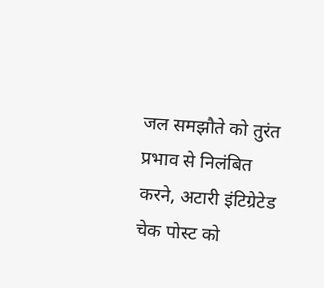जल समझौते को तुरंत प्रभाव से निलंबित करने, अटारी इंटिग्रेटेड चेक पोस्ट को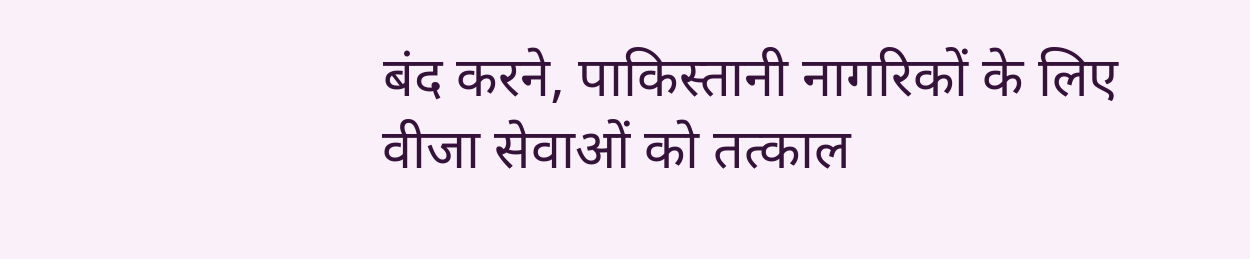बंद करने, पाकिस्तानी नागरिकों के लिए वीजा सेवाओं को तत्काल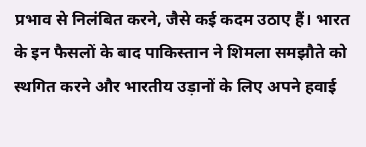प्रभाव से निलंबित करने, जैसे कई कदम उठाए हैं। भारत के इन फैसलों के बाद पाकिस्तान ने शिमला समझौते को स्थगित करने और भारतीय उड़ानों के लिए अपने हवाई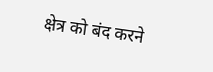क्षेत्र को बंद करने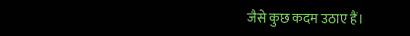जैसे कुछ कदम उठाए हैं।